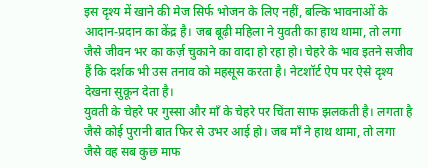इस दृश्य में खाने की मेज सिर्फ भोजन के लिए नहीं, बल्कि भावनाओं के आदान-प्रदान का केंद्र है। जब बूढ़ी महिला ने युवती का हाथ थामा, तो लगा जैसे जीवन भर का कर्ज़ चुकाने का वादा हो रहा हो। चेहरे के भाव इतने सजीव हैं कि दर्शक भी उस तनाव को महसूस करता है। नेटशॉर्ट ऐप पर ऐसे दृश्य देखना सुकून देता है।
युवती के चेहरे पर गुस्सा और माँ के चेहरे पर चिंता साफ झलकती है। लगता है जैसे कोई पुरानी बात फिर से उभर आई हो। जब माँ ने हाथ थामा, तो लगा जैसे वह सब कुछ माफ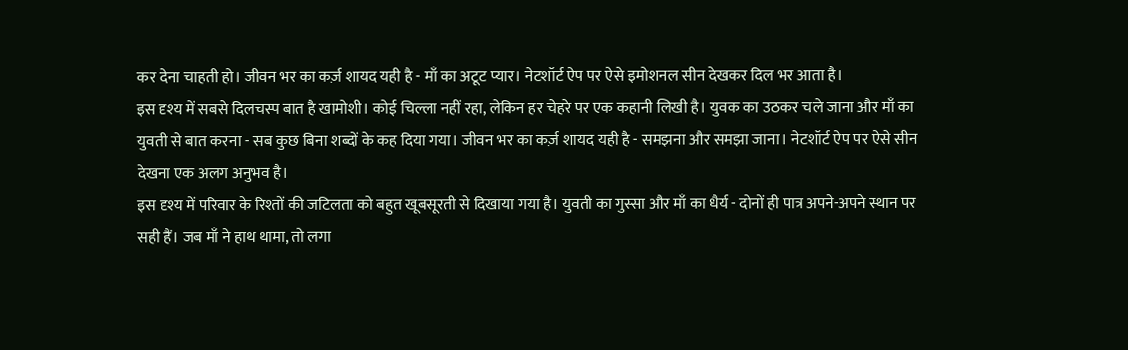कर देना चाहती हो। जीवन भर का कर्ज़ शायद यही है - माँ का अटूट प्यार। नेटशॉर्ट ऐप पर ऐसे इमोशनल सीन देखकर दिल भर आता है।
इस दृश्य में सबसे दिलचस्प बात है खामोशी। कोई चिल्ला नहीं रहा, लेकिन हर चेहरे पर एक कहानी लिखी है। युवक का उठकर चले जाना और माँ का युवती से बात करना - सब कुछ बिना शब्दों के कह दिया गया। जीवन भर का कर्ज़ शायद यही है - समझना और समझा जाना। नेटशॉर्ट ऐप पर ऐसे सीन देखना एक अलग अनुभव है।
इस दृश्य में परिवार के रिश्तों की जटिलता को बहुत खूबसूरती से दिखाया गया है। युवती का गुस्सा और माँ का धैर्य - दोनों ही पात्र अपने-अपने स्थान पर सही हैं। जब माँ ने हाथ थामा, तो लगा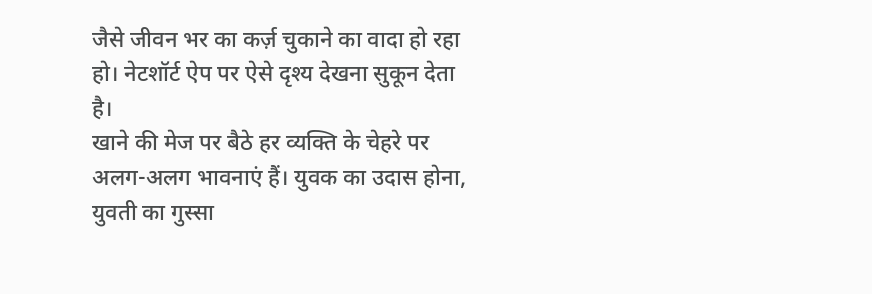जैसे जीवन भर का कर्ज़ चुकाने का वादा हो रहा हो। नेटशॉर्ट ऐप पर ऐसे दृश्य देखना सुकून देता है।
खाने की मेज पर बैठे हर व्यक्ति के चेहरे पर अलग-अलग भावनाएं हैं। युवक का उदास होना, युवती का गुस्सा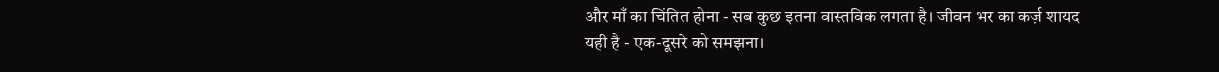और माँ का चिंतित होना - सब कुछ इतना वास्तविक लगता है। जीवन भर का कर्ज़ शायद यही है - एक-दूसरे को समझना।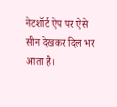नेटशॉर्ट ऐप पर ऐसे सीन देखकर दिल भर आता है।